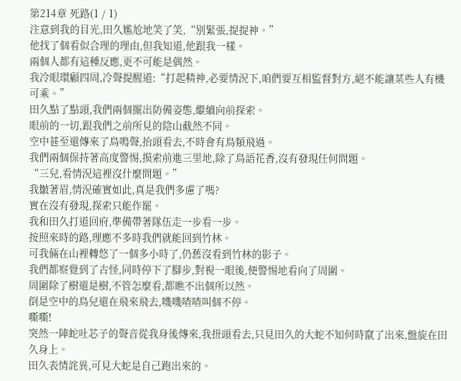第214章 死路(1 / 1)
注意到我的目光,田久尷尬地笑了笑,“別緊張,提提神。”
他找了個看似合理的理由,但我知道,他跟我一樣。
兩個人都有這種反應,更不可能是偶然。
我冷眼環顧四周,冷聲提醒道:“打起精神,必要情況下,咱們要互相監督對方,絕不能讓某些人有機可乘。”
田久點了點頭,我們兩個擺出防備姿態,繼續向前探索。
眼前的一切,跟我們之前所見的陰山截然不同。
空中甚至還傳來了鳥鳴聲,抬頭看去,不時會有鳥類飛過。
我們兩個保持著高度警惕,摸索前進三里地,除了鳥語花香,沒有發現任何問題。
“三兒,看情況這裡沒什麼問題。”
我皺著眉,情況確實如此,真是我們多慮了嗎?
實在沒有發現,探索只能作罷。
我和田久打道回府,準備帶著隊伍走一步看一步。
按照來時的路,理應不多時我們就能回到竹林。
可我倆在山裡轉悠了一個多小時了,仍舊沒看到竹林的影子。
我們都察覺到了古怪,同時停下了腳步,對視一眼後,便警惕地看向了周圍。
周圍除了樹還是樹,不管怎麼看,都瞧不出個所以然。
倒是空中的鳥兒還在飛來飛去,嘰嘰喳喳叫個不停。
嘶嘶!
突然一陣蛇吐芯子的聲音從我身後傳來,我扭頭看去,只見田久的大蛇不知何時竄了出來,盤旋在田久身上。
田久表情詫異,可見大蛇是自己跑出來的。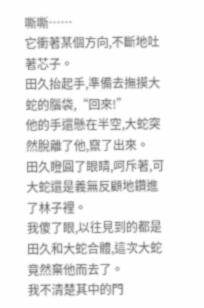嘶嘶……
它衝著某個方向,不斷地吐著芯子。
田久抬起手,準備去撫摸大蛇的腦袋,“回來!”
他的手還懸在半空,大蛇突然脫離了他,竄了出來。
田久瞪圓了眼睛,呵斥著,可大蛇還是義無反顧地鑽進了林子裡。
我傻了眼,以往見到的都是田久和大蛇合體,這次大蛇竟然棄他而去了。
我不清楚其中的門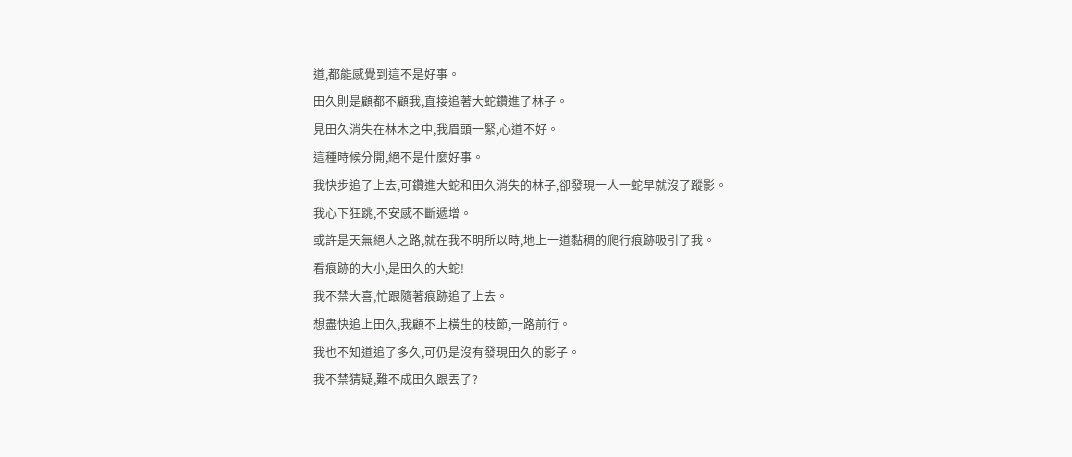道,都能感覺到這不是好事。
田久則是顧都不顧我,直接追著大蛇鑽進了林子。
見田久消失在林木之中,我眉頭一緊,心道不好。
這種時候分開,絕不是什麼好事。
我快步追了上去,可鑽進大蛇和田久消失的林子,卻發現一人一蛇早就沒了蹤影。
我心下狂跳,不安感不斷遞增。
或許是天無絕人之路,就在我不明所以時,地上一道黏稠的爬行痕跡吸引了我。
看痕跡的大小,是田久的大蛇!
我不禁大喜,忙跟隨著痕跡追了上去。
想盡快追上田久,我顧不上橫生的枝節,一路前行。
我也不知道追了多久,可仍是沒有發現田久的影子。
我不禁猜疑,難不成田久跟丟了?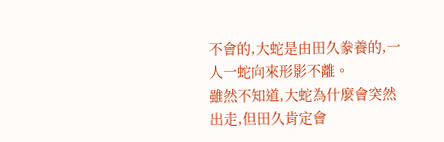不會的,大蛇是由田久豢養的,一人一蛇向來形影不離。
雖然不知道,大蛇為什麼會突然出走,但田久肯定會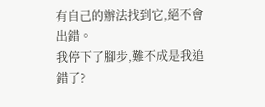有自己的辦法找到它,絕不會出錯。
我停下了腳步,難不成是我追錯了?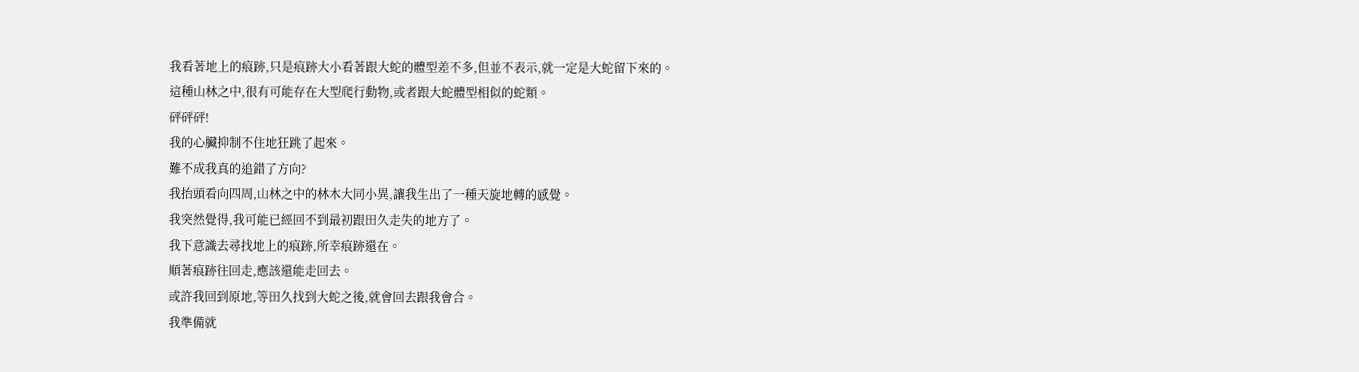我看著地上的痕跡,只是痕跡大小看著跟大蛇的體型差不多,但並不表示,就一定是大蛇留下來的。
這種山林之中,很有可能存在大型爬行動物,或者跟大蛇體型相似的蛇類。
砰砰砰!
我的心臟抑制不住地狂跳了起來。
難不成我真的追錯了方向?
我抬頭看向四周,山林之中的林木大同小異,讓我生出了一種天旋地轉的感覺。
我突然覺得,我可能已經回不到最初跟田久走失的地方了。
我下意識去尋找地上的痕跡,所幸痕跡還在。
順著痕跡往回走,應該還能走回去。
或許我回到原地,等田久找到大蛇之後,就會回去跟我會合。
我準備就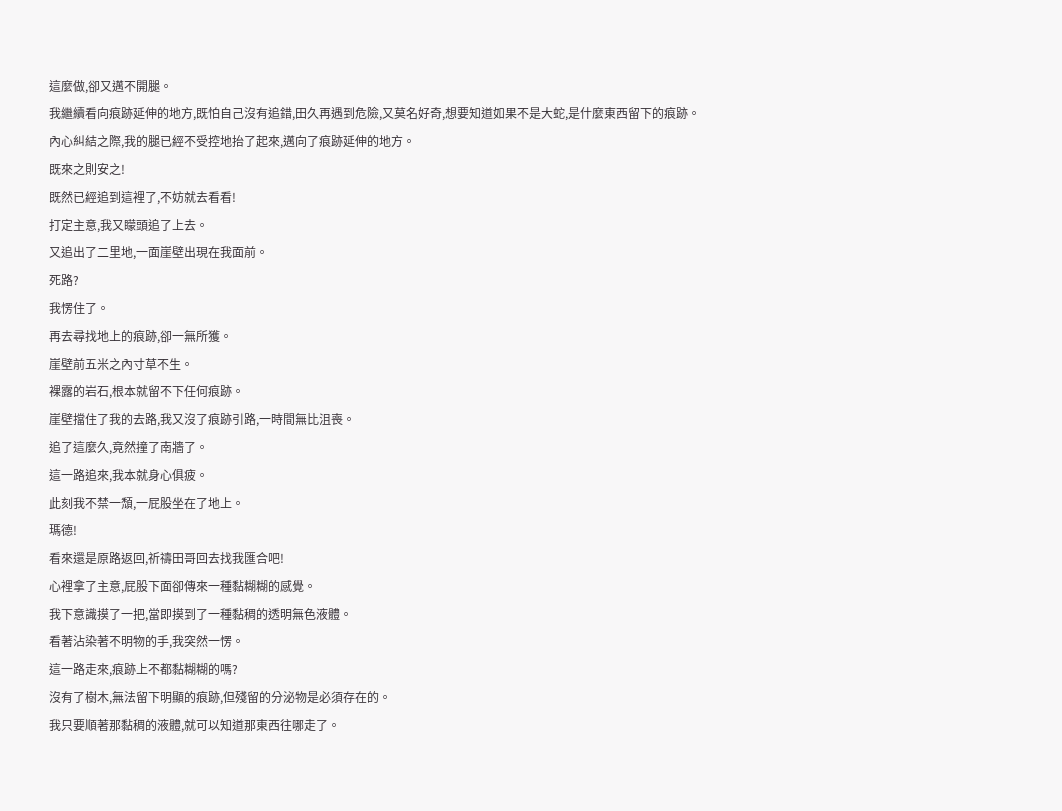這麼做,卻又邁不開腿。
我繼續看向痕跡延伸的地方,既怕自己沒有追錯,田久再遇到危險,又莫名好奇,想要知道如果不是大蛇,是什麼東西留下的痕跡。
內心糾結之際,我的腿已經不受控地抬了起來,邁向了痕跡延伸的地方。
既來之則安之!
既然已經追到這裡了,不妨就去看看!
打定主意,我又矇頭追了上去。
又追出了二里地,一面崖壁出現在我面前。
死路?
我愣住了。
再去尋找地上的痕跡,卻一無所獲。
崖壁前五米之內寸草不生。
裸露的岩石,根本就留不下任何痕跡。
崖壁擋住了我的去路,我又沒了痕跡引路,一時間無比沮喪。
追了這麼久,竟然撞了南牆了。
這一路追來,我本就身心俱疲。
此刻我不禁一頹,一屁股坐在了地上。
瑪德!
看來還是原路返回,祈禱田哥回去找我匯合吧!
心裡拿了主意,屁股下面卻傳來一種黏糊糊的感覺。
我下意識摸了一把,當即摸到了一種黏稠的透明無色液體。
看著沾染著不明物的手,我突然一愣。
這一路走來,痕跡上不都黏糊糊的嗎?
沒有了樹木,無法留下明顯的痕跡,但殘留的分泌物是必須存在的。
我只要順著那黏稠的液體,就可以知道那東西往哪走了。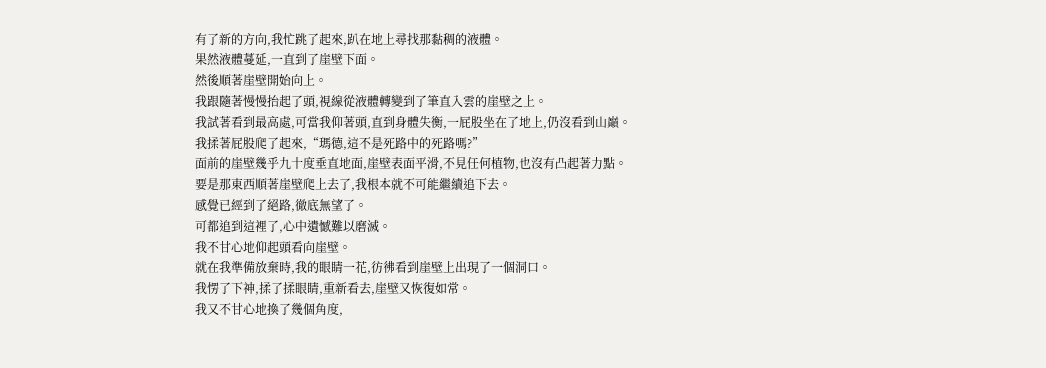有了新的方向,我忙跳了起來,趴在地上尋找那黏稠的液體。
果然液體蔓延,一直到了崖壁下面。
然後順著崖壁開始向上。
我跟隨著慢慢抬起了頭,視線從液體轉變到了筆直入雲的崖壁之上。
我試著看到最高處,可當我仰著頭,直到身體失衡,一屁股坐在了地上,仍沒看到山巔。
我揉著屁股爬了起來,“瑪德,這不是死路中的死路嗎?”
面前的崖壁幾乎九十度垂直地面,崖壁表面平滑,不見任何植物,也沒有凸起著力點。
要是那東西順著崖壁爬上去了,我根本就不可能繼續追下去。
感覺已經到了絕路,徹底無望了。
可都追到這裡了,心中遺憾難以磨滅。
我不甘心地仰起頭看向崖壁。
就在我準備放棄時,我的眼睛一花,彷彿看到崖壁上出現了一個洞口。
我愣了下神,揉了揉眼睛,重新看去,崖壁又恢復如常。
我又不甘心地換了幾個角度,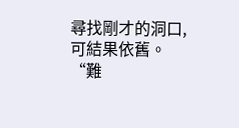尋找剛才的洞口,可結果依舊。
“難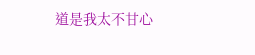道是我太不甘心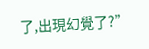了,出現幻覺了?”